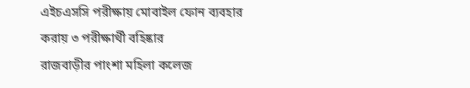এইচএসসি পরীক্ষায় মোবাইল ফোন ব্যবহার করায় ৩ পরীক্ষার্থী বহিষ্কার
রাজবাড়ীর পাংশা মহিলা কলেজ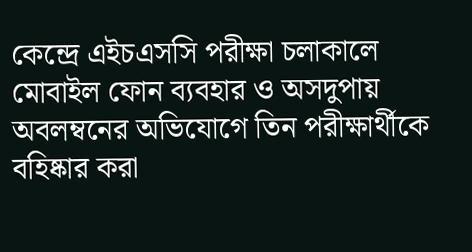কেন্দ্রে এইচএসসি পরীক্ষা চলাকালে মোবাইল ফোন ব্যবহার ও অসদুপায় অবলম্বনের অভিযোগে তিন পরীক্ষার্থীকে বহিষ্কার করা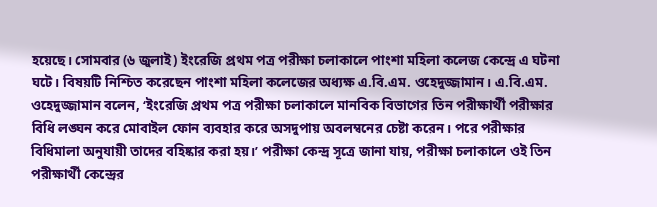হয়েছে। সোমবার (৬ জুলাই) ইংরেজি প্রথম পত্র পরীক্ষা চলাকালে পাংশা মহিলা কলেজ কেন্দ্রে এ ঘটনা ঘটে। বিষয়টি নিশ্চিত করেছেন পাংশা মহিলা কলেজের অধ্যক্ষ এ.বি.এম. ওহেদুজ্জামান। এ.বি.এম. ওহেদুজ্জামান বলেন, ‘ইংরেজি প্রথম পত্র পরীক্ষা চলাকালে মানবিক বিভাগের তিন পরীক্ষার্থী পরীক্ষার বিধি লঙ্ঘন করে মোবাইল ফোন ব্যবহার করে অসদুপায় অবলম্বনের চেষ্টা করেন। পরে পরীক্ষার বিধিমালা অনুযায়ী তাদের বহিষ্কার করা হয়।’ পরীক্ষা কেন্দ্র সূত্রে জানা যায়, পরীক্ষা চলাকালে ওই তিন পরীক্ষার্থী কেন্দ্রের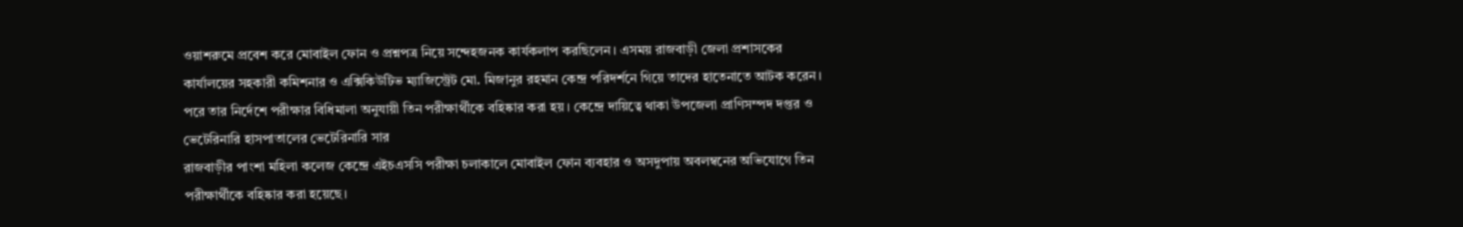ওয়াশরুমে প্রবেশ করে মোবাইল ফোন ও প্রশ্নপত্র নিয়ে সন্দেহজনক কার্যকলাপ করছিলেন। এসময় রাজবাড়ী জেলা প্রশাসকের কার্যালয়ের সহকারী কমিশনার ও এক্সিকিউটিভ ম্যাজিস্ট্রেট মো. মিজানুর রহমান কেন্দ্র পরিদর্শনে গিয়ে তাদের হাতেনাতে আটক করেন। পরে তার নির্দেশে পরীক্ষার বিধিমালা অনুযায়ী তিন পরীক্ষার্থীকে বহিষ্কার করা হয়। কেন্দ্রে দায়িত্বে থাকা উপজেলা প্রাণিসম্পদ দপ্তর ও ভেটেরিনারি হাসপাতালের ভেটেরিনারি সার
রাজবাড়ীর পাংশা মহিলা কলেজ কেন্দ্রে এইচএসসি পরীক্ষা চলাকালে মোবাইল ফোন ব্যবহার ও অসদুপায় অবলম্বনের অভিযোগে তিন পরীক্ষার্থীকে বহিষ্কার করা হয়েছে।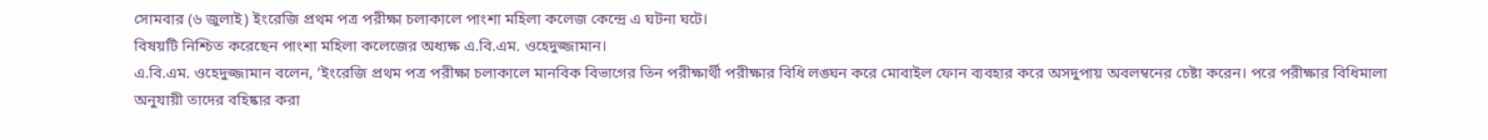সোমবার (৬ জুলাই) ইংরেজি প্রথম পত্র পরীক্ষা চলাকালে পাংশা মহিলা কলেজ কেন্দ্রে এ ঘটনা ঘটে।
বিষয়টি নিশ্চিত করেছেন পাংশা মহিলা কলেজের অধ্যক্ষ এ.বি.এম. ওহেদুজ্জামান।
এ.বি.এম. ওহেদুজ্জামান বলেন, ‘ইংরেজি প্রথম পত্র পরীক্ষা চলাকালে মানবিক বিভাগের তিন পরীক্ষার্থী পরীক্ষার বিধি লঙ্ঘন করে মোবাইল ফোন ব্যবহার করে অসদুপায় অবলম্বনের চেষ্টা করেন। পরে পরীক্ষার বিধিমালা অনুযায়ী তাদের বহিষ্কার করা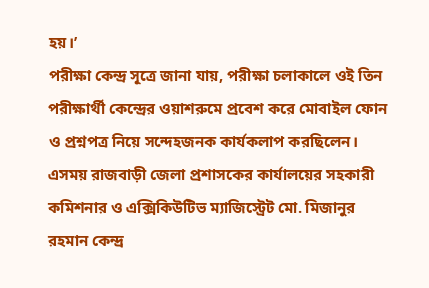হয়।’
পরীক্ষা কেন্দ্র সূত্রে জানা যায়, পরীক্ষা চলাকালে ওই তিন পরীক্ষার্থী কেন্দ্রের ওয়াশরুমে প্রবেশ করে মোবাইল ফোন ও প্রশ্নপত্র নিয়ে সন্দেহজনক কার্যকলাপ করছিলেন। এসময় রাজবাড়ী জেলা প্রশাসকের কার্যালয়ের সহকারী কমিশনার ও এক্সিকিউটিভ ম্যাজিস্ট্রেট মো. মিজানুর রহমান কেন্দ্র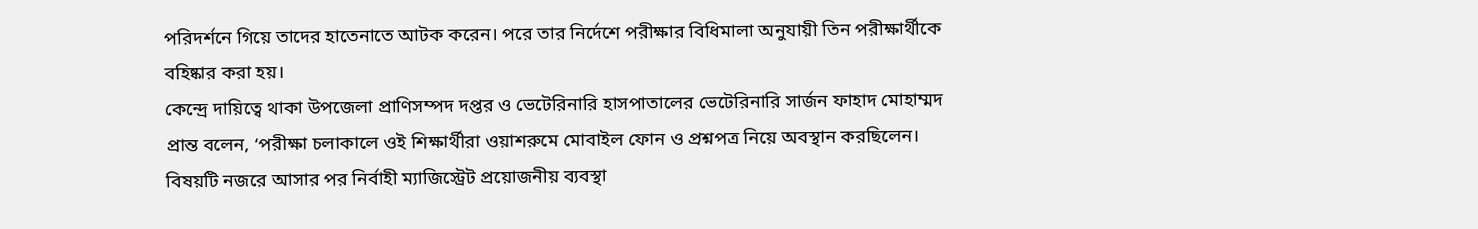পরিদর্শনে গিয়ে তাদের হাতেনাতে আটক করেন। পরে তার নির্দেশে পরীক্ষার বিধিমালা অনুযায়ী তিন পরীক্ষার্থীকে বহিষ্কার করা হয়।
কেন্দ্রে দায়িত্বে থাকা উপজেলা প্রাণিসম্পদ দপ্তর ও ভেটেরিনারি হাসপাতালের ভেটেরিনারি সার্জন ফাহাদ মোহাম্মদ প্রান্ত বলেন, ‘পরীক্ষা চলাকালে ওই শিক্ষার্থীরা ওয়াশরুমে মোবাইল ফোন ও প্রশ্নপত্র নিয়ে অবস্থান করছিলেন। বিষয়টি নজরে আসার পর নির্বাহী ম্যাজিস্ট্রেট প্রয়োজনীয় ব্যবস্থা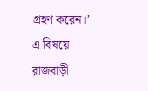গ্রহণ করেন।’
এ বিষয়ে রাজবাড়ী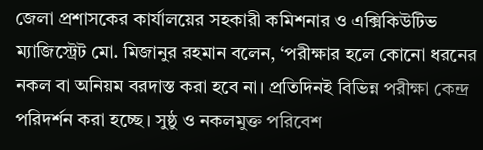জেলা প্রশাসকের কার্যালয়ের সহকারী কমিশনার ও এক্সিকিউটিভ ম্যাজিস্ট্রেট মো. মিজানুর রহমান বলেন, ‘পরীক্ষার হলে কোনো ধরনের নকল বা অনিয়ম বরদাস্ত করা হবে না। প্রতিদিনই বিভিন্ন পরীক্ষা কেন্দ্র পরিদর্শন করা হচ্ছে। সুষ্ঠু ও নকলমুক্ত পরিবেশ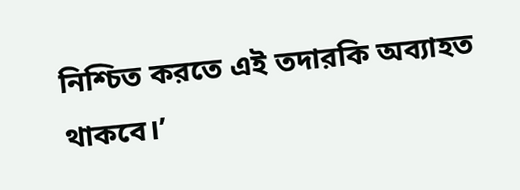নিশ্চিত করতে এই তদারকি অব্যাহত থাকবে।’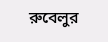রুবেলুর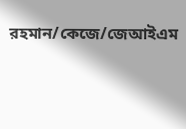রহমান/কেজে/জেআইএম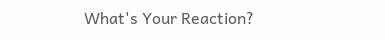What's Your Reaction?